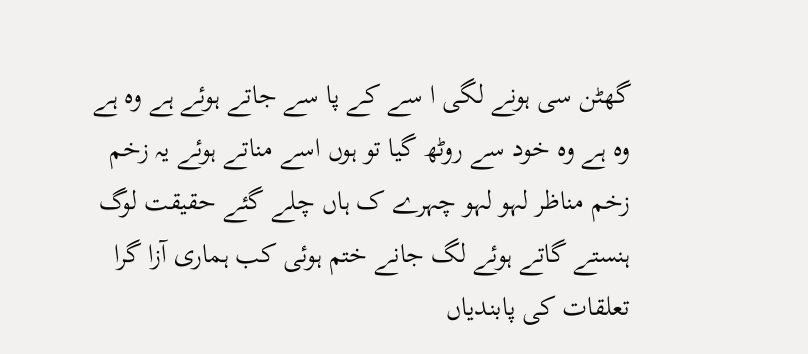گھٹن سی ہونے لگی ا سے کے پا سے جاتے ہوئے ہے وہ ہے وہ ہے وہ خود سے روٹھ گیا تو ہوں اسے مناتے ہوئے یہ زخم زخم مناظر لہو لہو چہرے ک ہاں چلے گئے حقیقت لوگ ہنستے گاتے ہوئے لگ جانے ختم ہوئی کب ہماری آزا گرا تعلقات کی پابندیاں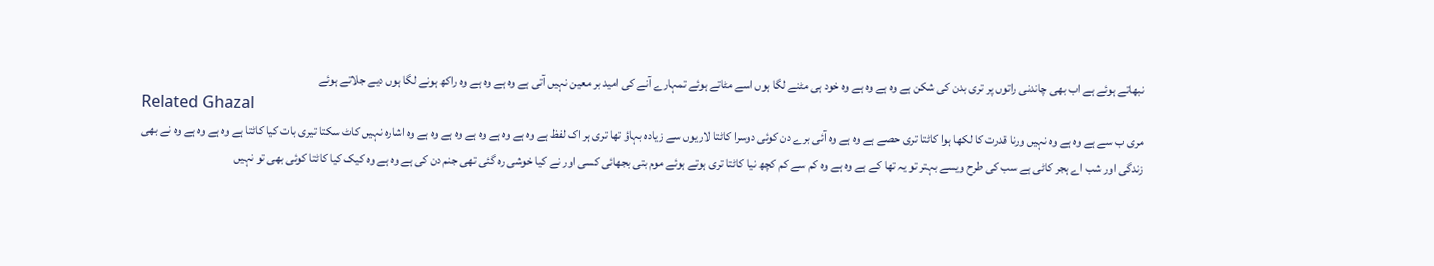نبھاتے ہوئے ہے اب بھی چاندنی راتوں پر تری بدن کی شکن ہے وہ ہے وہ ہے وہ خود ہی مٹنے لگا ہوں اسے مٹاتے ہوئے تمہارے آنے کی امید بر معین نہیں آتی ہے وہ ہے وہ ہے وہ راکھ ہونے لگا ہوں دیے جلاتے ہوئے
Related Ghazal
مری ب سے ہے وہ ہے وہ نہیں ورنا قدرت کا لکھا ہوا کاٹتا تری حصے ہے وہ ہے وہ آئی برے دن کوئی دوسرا کاٹتا لاریوں سے زیادہ بہاؤ تھا تری ہر اک لفظ ہے وہ ہے وہ ہے وہ ہے وہ ہے وہ ہے وہ اشارہ نہیں کاٹ سکتا تیری بات کیا کاٹتا ہے وہ ہے وہ ہے وہ نے بھی زندگی اور شب اے ہجر کاٹی ہے سب کی طرح ویسے بہتر تو یہ تھا کے ہے وہ ہے وہ کم سے کم کچھ نیا کاٹتا تری ہوتے ہوئے موم بتی بجھائی کسی اور نے کیا خوشی رہ گئی تھی جنم دن کی ہے وہ ہے وہ کیک کیا کاٹتا کوئی بھی تو نہیں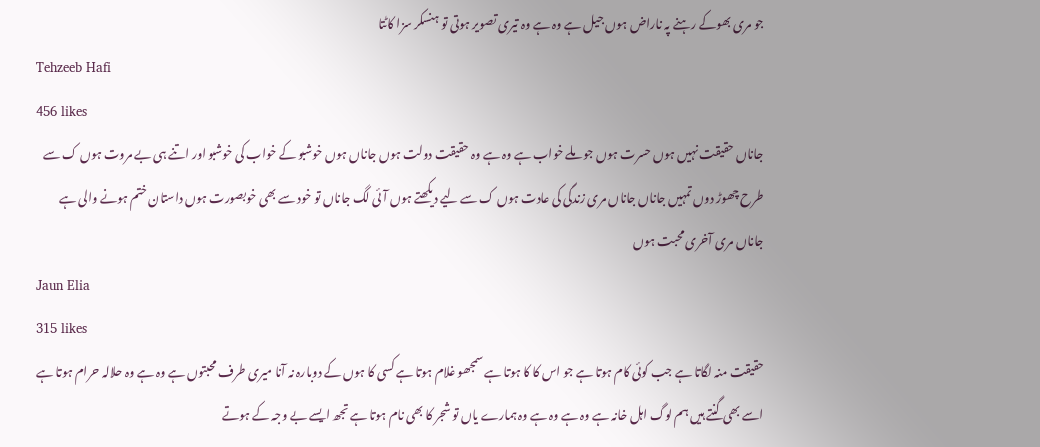جو مری بھوکے رہنے پہ ناراض ہوں جیل ہے وہ ہے وہ تیری تصویر ہوتی تو ہنسکر سزا کاٹتا
Tehzeeb Hafi
456 likes
جاناں حقیقت نہیں ہوں حسرت ہوں جو ملے خواب ہے وہ ہے وہ حقیقت دولت ہوں جاناں ہوں خوشبو کے خواب کی خوشبو اور اتنے ہی بے مروت ہوں ک سے طرح چھوڑ دوں تمہیں جاناں جاناں مری زندگی کی عادت ہوں ک سے لیے دیکھتے ہوں آئی لگ جاناں تو خود سے بھی خوبصورت ہوں داستان ختم ہونے والی ہے جاناں مری آخری محبت ہوں
Jaun Elia
315 likes
حقیقت منہ لگاتا ہے جب کوئی کام ہوتا ہے جو اس کا کا ہوتا ہے سمجھو غلام ہوتا ہے کسی کا ہوں کے دوبارہ نہ آنا میری طرف محبتوں ہے وہ ہے وہ حلالہ حرام ہوتا ہے اسے بھی گنتے ہیں ہم لوگ اہل خانہ ہے وہ ہے وہ ہے وہ ہمارے یاں تو شجر کا بھی نام ہوتا ہے تجھ ایسے بے وجہ کے ہوتے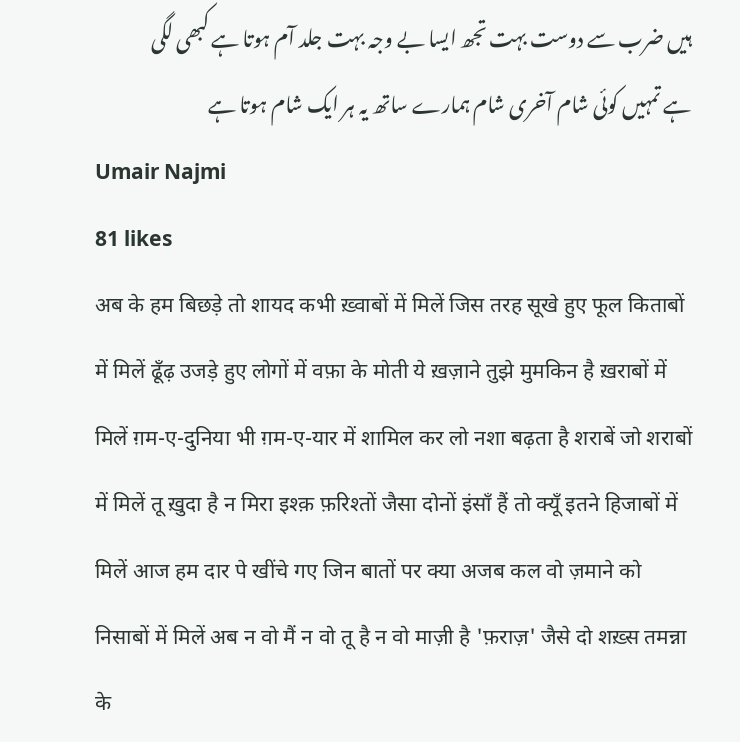ہیں ضرب سے دوست بہت تجھ ایسا بے وجہ بہت جلد آم ہوتا ہے کبھی لگی ہے تمہیں کوئی شام آخری شام ہمارے ساتھ یہ ہر ایک شام ہوتا ہے
Umair Najmi
81 likes
अब के हम बिछड़े तो शायद कभी ख़्वाबों में मिलें जिस तरह सूखे हुए फूल किताबों में मिलें ढूँढ़ उजड़े हुए लोगों में वफ़ा के मोती ये ख़ज़ाने तुझे मुमकिन है ख़राबों में मिलें ग़म-ए-दुनिया भी ग़म-ए-यार में शामिल कर लो नशा बढ़ता है शराबें जो शराबों में मिलें तू ख़ुदा है न मिरा इश्क़ फ़रिश्तों जैसा दोनों इंसाँ हैं तो क्यूँ इतने हिजाबों में मिलें आज हम दार पे खींचे गए जिन बातों पर क्या अजब कल वो ज़माने को निसाबों में मिलें अब न वो मैं न वो तू है न वो माज़ी है 'फ़राज़' जैसे दो शख़्स तमन्ना के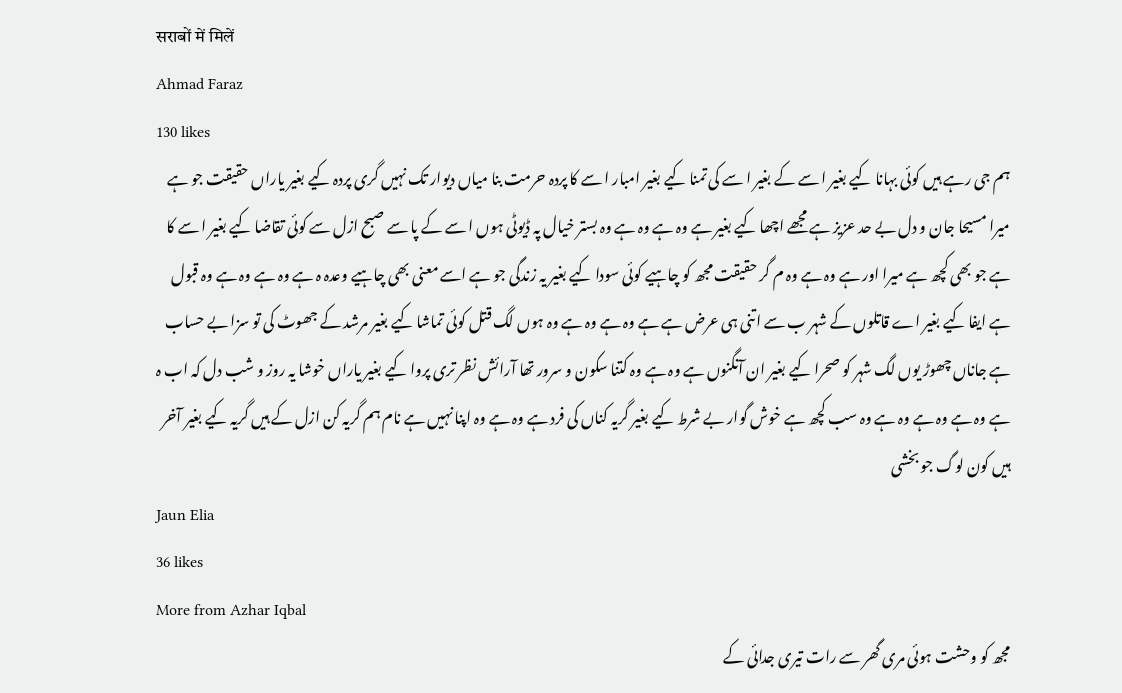सराबों में मिलें
Ahmad Faraz
130 likes
ہم جی رہے ہیں کوئی بہانا کیے بغیر ا سے کے بغیر ا سے کی تمنا کیے بغیر امبار ا سے کا پردہ حرمت بنا میاں دیوار تک نہیں گری پردہ کیے بغیر یاراں حقیقت جو ہے میرا مسیحا جان و دل بے حد عزیز ہے مجھے اچھا کیے بغیر ہے وہ ہے وہ ہے وہ بستر خیال پہ ڈیوٹی ہوں ا سے کے پا سے صبح ازل سے کوئی تقاضا کیے بغیر ا سے کا ہے جو بھی کچھ ہے میرا اور ہے وہ ہے وہ م گر حقیقت مجھ کو چاہیے کوئی سودا کیے بغیر یہ زندگی جو ہے اسے معنی بھی چاہیے وعدہ ہ ہے وہ ہے وہ ہے وہ قبول ہے ایفا کیے بغیر اے قاتلوں کے شہر ب سے اتنی ہی عرض ہے ہے وہ ہے وہ ہے وہ ہوں لگ قتل کوئی تماشا کیے بغیر مرشد کے جھوٹ کی تو سزا بے حساب ہے جاناں چھوڑ یوں لگ شہر کو صحرا کیے بغیر ان آنگنوں ہے وہ ہے وہ کتنا سکون و سرور تھا آرائش نظر تری پروا کیے بغیر یاراں خوشا یہ روز و شب دل کہ اب ہ ہے وہ ہے وہ ہے وہ ہے وہ سب کچھ ہے خوش گوار بے شرط کیے بغیر گریہ کناں کی فرد ہے وہ ہے وہ اپنا نہیں ہے نام ہم گریہ کن ازل کے ہیں گریہ کیے بغیر آخر ہیں کون لوگ جو بخشی
Jaun Elia
36 likes
More from Azhar Iqbal
مجھ کو وحشت ہوئی مری گھر سے رات تیری جدائی کے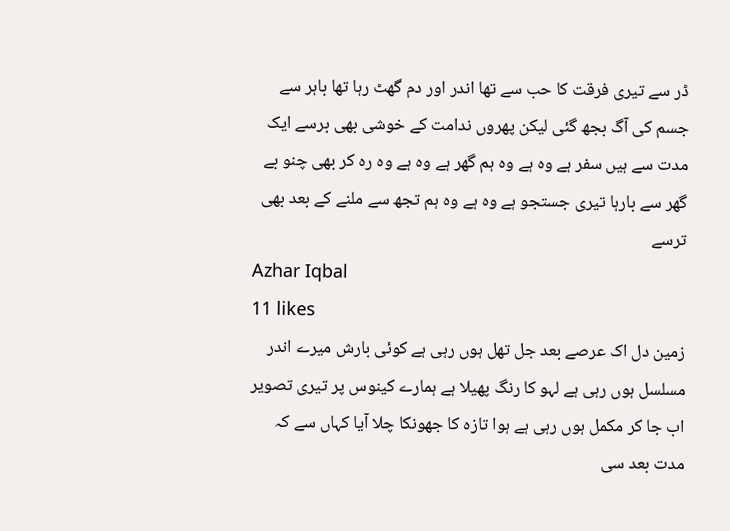ڈر سے تیری فرقت کا حب سے تھا اندر اور دم گھٹ رہا تھا باہر سے جسم کی آگ بجھ گئی لیکن پھروں ندامت کے خوشی بھی برسے ایک مدت سے ہیں سفر ہے وہ ہے وہ ہم گھر ہے وہ ہے وہ رہ کر بھی چنو بے گھر سے بارہا تیری جستجو ہے وہ ہے وہ ہم تجھ سے ملنے کے بعد بھی ترسے
Azhar Iqbal
11 likes
زمین دل اک عرصے بعد جل تھل ہوں رہی ہے کوئی بارش میرے اندر مسلسل ہوں رہی ہے لہو کا رنگ پھیلا ہے ہمارے کینوس پر تیری تصویر اب جا کر مکمل ہوں رہی ہے ہوا تازہ کا جھونکا چلا آیا کہاں سے کہ مدت بعد سی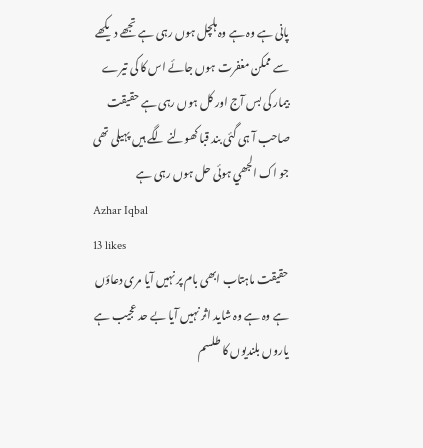پانی ہے وہ ہے وہ ہلچل ہوں رہی ہے تجھے دیکھے سے ممکن مغفرت ہوں جائے اس کا کی تیرے بیمار کی بس آج اور کل ہوں رہی ہے حقیقت صاحب آ ہی گئی بند قبا کھولنے لگے ہیں پہیلی تھی جو اک الجھي ہوئی حل ہوں رہی ہے
Azhar Iqbal
13 likes
حقیقت ماہتاب ابھی بام پر نہیں آیا مری دعاؤں ہے وہ ہے وہ شاید اثر نہیں آیا بے حد عجیب ہے یاروں بلندیوں کا طلسم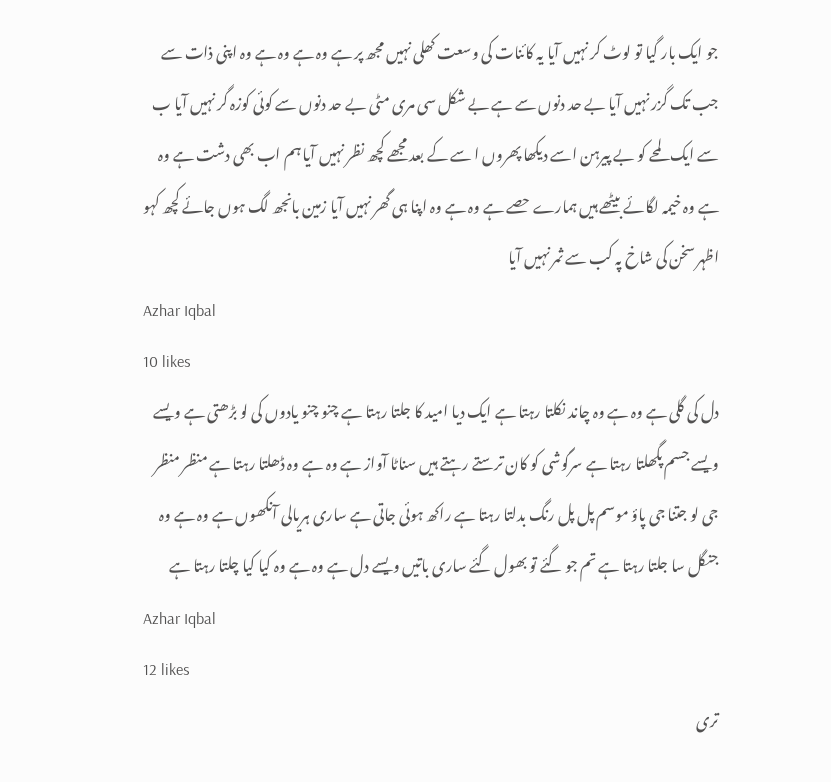جو ایک بار گیا تو لوٹ کر نہیں آیا یہ کائنات کی وسعت کھلی نہیں مجھ پر ہے وہ ہے وہ ہے وہ اپنی ذات سے جب تک گزر نہیں آیا بے حد دنوں سے ہے بے شکل سی مری مٹی بے حد دنوں سے کوئی کوزہ گر نہیں آیا ب سے ایک لمحے کو بے پیرہن اسے دیکھا پھروں ا سے کے بعد مجھے کچھ نظر نہیں آیا ہم اب بھی دشت ہے وہ ہے وہ خیمہ لگائے بیٹھے ہیں ہمارے حصے ہے وہ ہے وہ اپنا ہی گھر نہیں آیا زمین بانجھ لگ ہوں جائے کچھ کہو اظہر سخن کی شاخ پہ کب سے ثمر نہیں آیا
Azhar Iqbal
10 likes
دل کی گلی ہے وہ ہے وہ چاند نکلتا رہتا ہے ایک دیا امید کا جلتا رہتا ہے چنو چنو یادوں کی لو بڑھتی ہے ویسے ویسے جسم پگھلتا رہتا ہے سرگوشی کو کان ترستے رہتے ہیں سناٹا آواز ہے وہ ہے وہ ڈھلتا رہتا ہے منظر منظر جی لو جتنا جی پاؤ موسم پل پل رنگ بدلتا رہتا ہے راکھ ہوئی جاتی ہے ساری ہریالی آنکھوں ہے وہ ہے وہ جنگل سا جلتا رہتا ہے تم جو گئے تو بھول گئے ساری باتیں ویسے دل ہے وہ ہے وہ کیا کیا چلتا رہتا ہے
Azhar Iqbal
12 likes
تری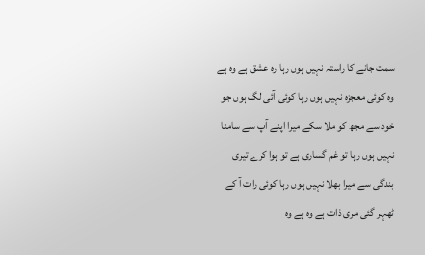سمت جانے کا راستہ نہیں ہوں رہا رہ عشق ہے وہ ہے وہ کوئی معجزہ نہیں ہوں رہا کوئی آئی لگ ہوں جو خود سے مجھ کو ملا سکے میرا اپنے آپ سے سامنا نہیں ہوں رہا تو غم گساری ہے تو ہوا کرے تیری بندگی سے میرا بھلا نہیں ہوں رہا کوئی رات آ کے ٹھہر گئی مری ذات ہے وہ ہے وہ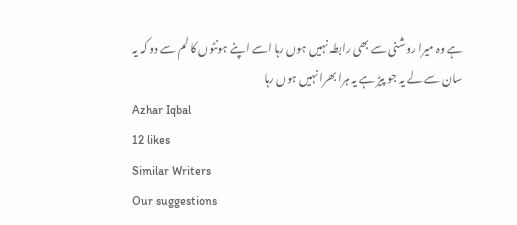ہے وہ میرا روشنی سے بھی رابطہ نہیں ہوں رہا اسے اپنے ہونٹوں کا لم سے دو کہ یہ سان سے لے یہ جو پیڑ ہے یہ ہرا بھرا نہیں ہوں رہا
Azhar Iqbal
12 likes
Similar Writers
Our suggestions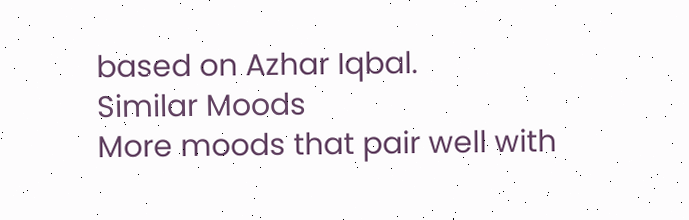based on Azhar Iqbal.
Similar Moods
More moods that pair well with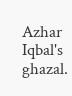Azhar Iqbal's ghazal.